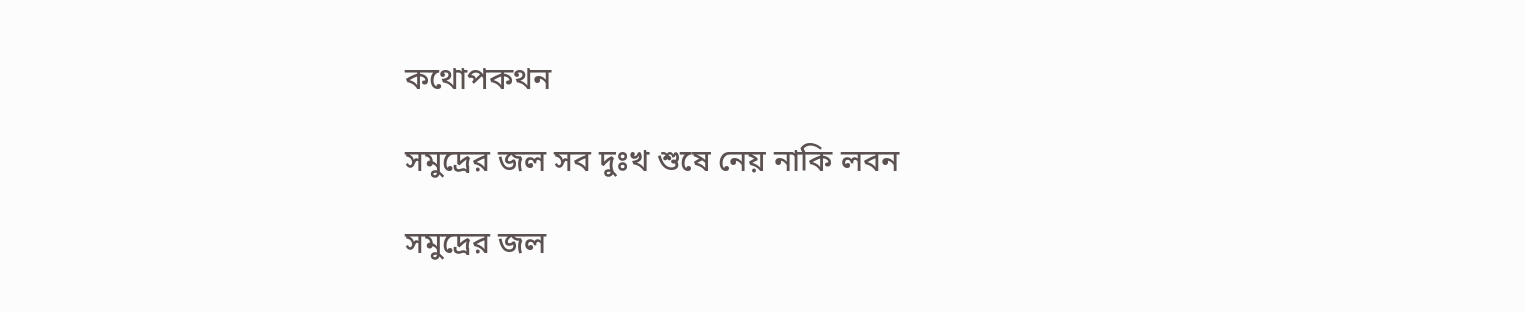কথোপকথন

সমুদ্রের জল সব দুঃখ শুষে নেয় নাকি লবন

সমুদ্রের জল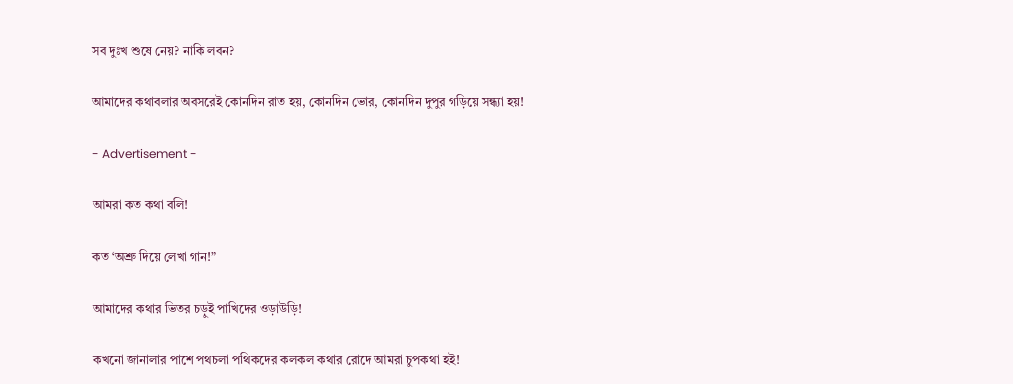সব দুঃখ শুষে নেয়? নাকি লবন?

আমাদের কথাবলার অবসরেই কোনদিন রাত হয়, কোনদিন ভোর, কোনদিন দুপুর গড়িয়ে সন্ধ্যা হয়!

- Advertisement -

আমরা কত কথা বলি!

কত ‘অশ্রু দিয়ে লেখা গান!”

আমাদের কথার ভিতর চড়ুই পাখিদের ওড়াউড়ি!

কখনো জানালার পাশে পথচলা পথিকদের কলকল কথার রোদে আমরা চুপকথা হই!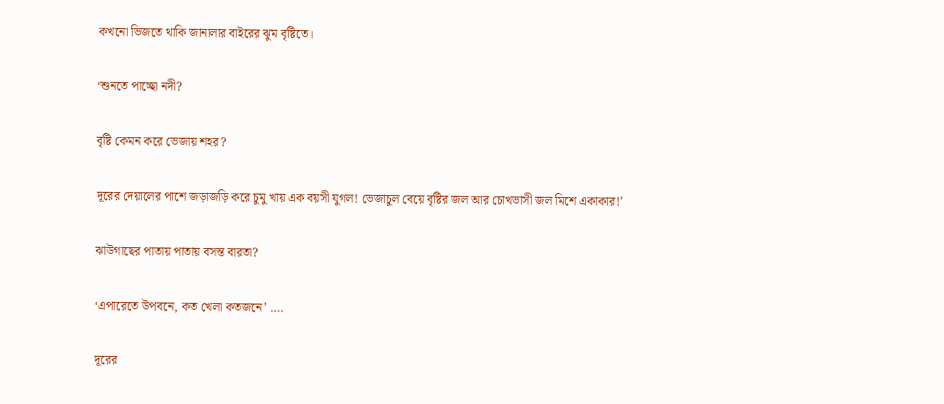কখনো ভিজতে থাকি জানালার বাইরের ঝুম বৃষ্টিতে।

‘শুনতে পাচ্ছো নদী?

বৃষ্টি কেমন করে ভেজায় শহর?

দূরের দেয়ালের পাশে জড়াজড়ি করে চুমু খায় এক বয়সী যুগল! ভেজাচুল বেয়ে বৃষ্টির জল আর চোখভাসী জল মিশে একাকার!’

ঝাউগাছের পাতায় পাতায় বসন্ত বারতা?

‘এপারেতে উপবনে, কত খেলা কতজনে’ ….

দূরের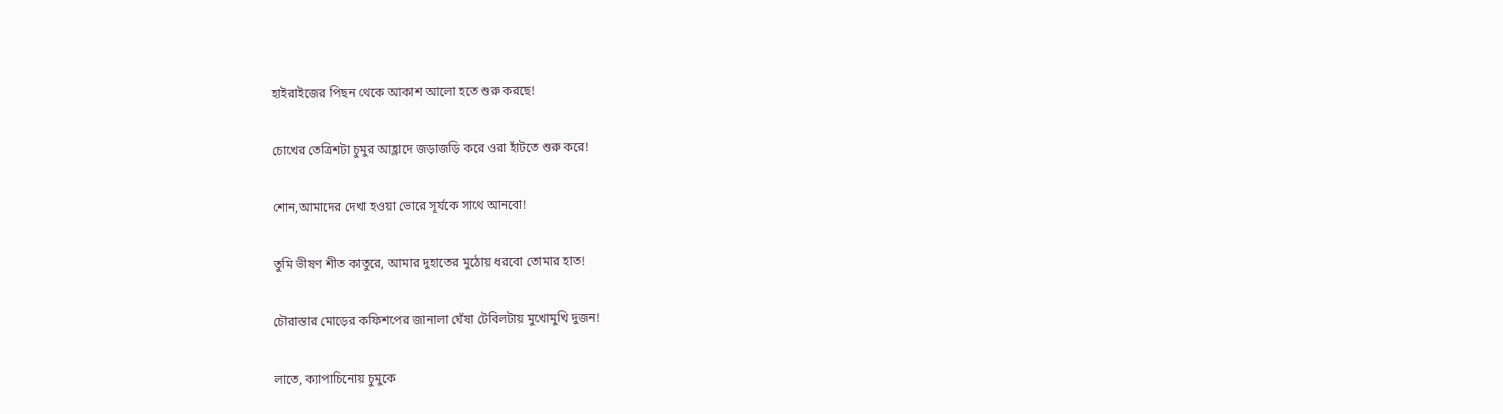হাইরাইজের পিছন থেকে আকাশ আলো হতে শুরু করছে!

চোখের তেত্রিশটা চুমুর আহ্লাদে জড়াজড়ি করে ওরা হাঁটতে শুরু করে!

শোন,আমাদের দেখা হওয়া ভোরে সূর্যকে সাথে আনবো!

তুমি ভীষণ শীত কাতুরে, আমার দুহাতের মুঠোয় ধরবো তোমার হাত!

চৌরাস্তার মোড়ের কফিশপের জানালা ঘেঁষা টেবিলটায় মুখোমুখি দুজন!

লাতে, ক্যাপাচিনোয় চুমুকে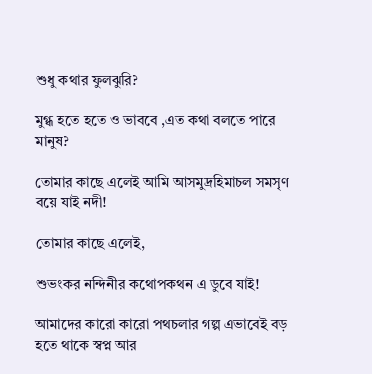শুধু কথার ফুলঝুরি?

মুগ্ধ হতে হতে ও ভাববে ,এত কথা বলতে পারে মানুষ?

তোমার কাছে এলেই আমি আসমুদ্রহিমাচল সমসৃণ বয়ে যাই নদী!

তোমার কাছে এলেই,

শুভংকর নন্দিনীর কথোপকথন এ ডুবে যাই!

আমাদের কারো কারো পথচলার গল্প এভাবেই বড় হতে থাকে স্বপ্ন আর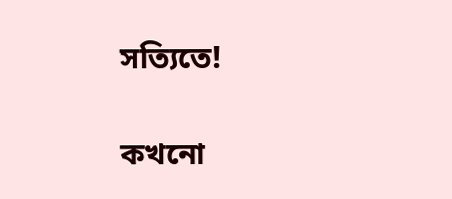সত্যিতে!

কখনো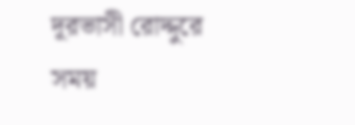দূরভাসী রোদ্দুরে সময়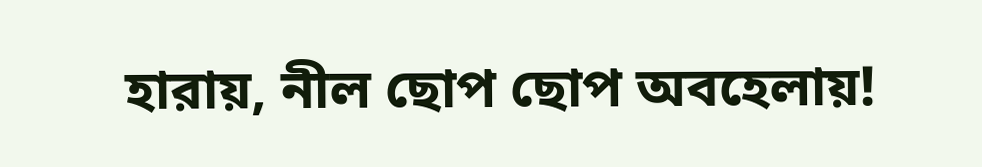হারায়, নীল ছোপ ছোপ অবহেলায়!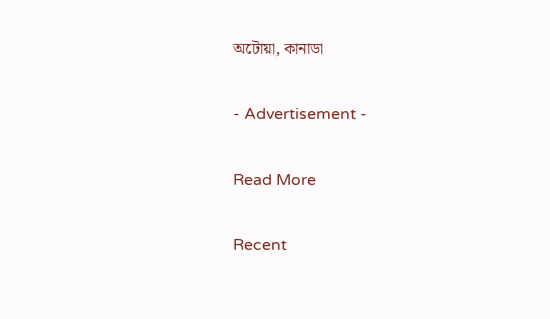অটোয়া, কানাডা

- Advertisement -

Read More

Recent